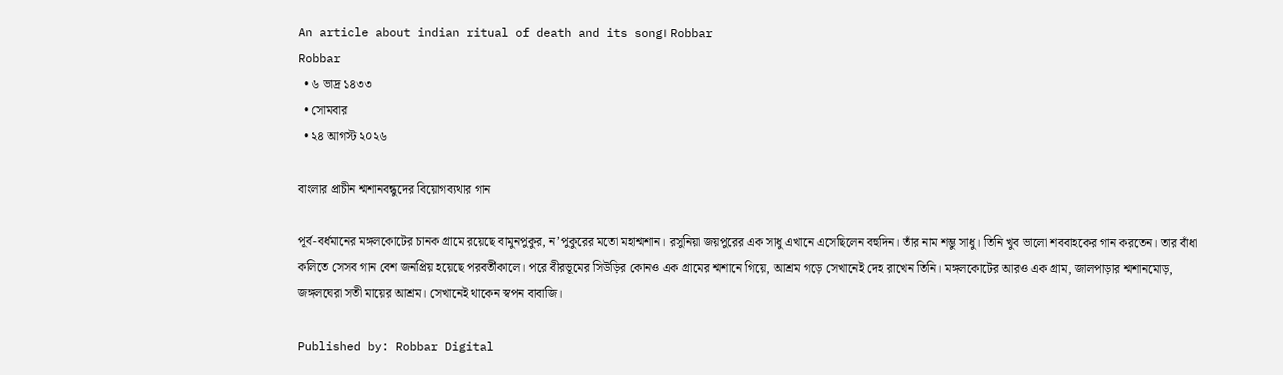An article about indian ritual of death and its song। Robbar
Robbar
  • ৬ ভাদ্র ১৪৩৩
  • সোমবার
  • ২৪ আগস্ট ২০২৬

বাংলার প্রাচীন শ্মশানবন্ধুদের বিয়োগব্যথার গান

পূর্ব-বর্ধমানের মঙ্গলকোটের চানক গ্রামে রয়েছে বামুনপুকুর, ন’পুকুরের মতো মহাশ্মশান। রসুনিয়া জয়পুরের এক সাধু এখানে এসেছিলেন বহুদিন। তাঁর নাম শম্ভু সাধু। তিনি খুব ভালো শববাহকের গান করতেন। তার বাঁধা কলিতে সেসব গান বেশ জনপ্রিয় হয়েছে পরবর্তীকালে। পরে বীরভূমের সিউড়ির কোনও এক গ্রামের শ্মশানে গিয়ে, আশ্রম গড়ে সেখানেই দেহ রাখেন তিনি। মঙ্গলকোটের আরও এক গ্রাম, জালপাড়ার শ্মশানমোড়, জঙ্গলঘেরা সতী মায়ের আশ্রম। সেখানেই থাকেন স্বপন বাবাজি।

Published by: Robbar Digital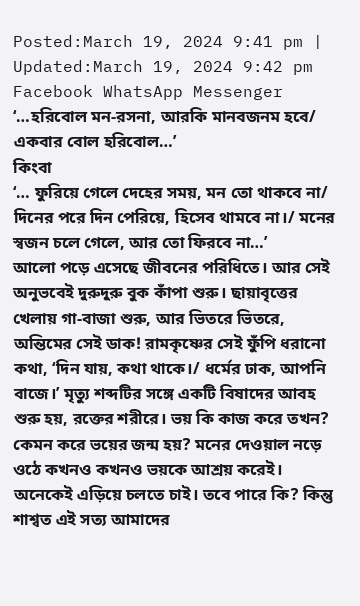Posted:March 19, 2024 9:41 pm | Updated:March 19, 2024 9:42 pm
Facebook WhatsApp Messenger
‘…হরিবোল মন-রসনা, আরকি মানবজনম হবে/ একবার বোল হরিবোল…’
কিংবা
‘… ফুরিয়ে গেলে দেহের সময়, মন তো থাকবে না/ দিনের পরে দিন পেরিয়ে, হিসেব থামবে না।/ মনের স্বজন চলে গেলে, আর তো ফিরবে না…’
আলো পড়ে এসেছে জীবনের পরিধিতে। আর সেই অনুভবেই দুরুদুরু বুক কাঁপা শুরু। ছায়াবৃত্তের খেলায় গা-বাজা শুরু, আর ভিতরে ভিতরে, অন্তিমের সেই ডাক! রামকৃষ্ণের সেই ফুঁপি ধরানো কথা, ‘দিন যায়, কথা থাকে।/ ধর্মের ঢাক, আপনি বাজে।’ মৃত্যু শব্দটির সঙ্গে একটি বিষাদের আবহ শুরু হয়, রক্তের শরীরে। ভয় কি কাজ করে তখন? কেমন করে ভয়ের জন্ম হয়? মনের দেওয়াল নড়ে ওঠে কখনও কখনও ভয়কে আশ্রয় করেই। অনেকেই এড়িয়ে চলতে চাই। তবে পারে কি? কিন্তু শাশ্বত এই সত্য আমাদের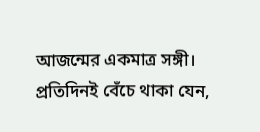আজন্মের একমাত্র সঙ্গী। প্রতিদিনই বেঁচে থাকা যেন,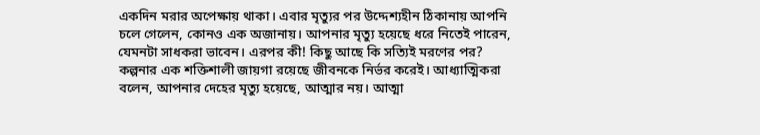একদিন মরার অপেক্ষায় থাকা। এবার মৃত্যুর পর উদ্দেশ্যহীন ঠিকানায় আপনি চলে গেলেন, কোনও এক অজানায়। আপনার মৃত্যু হয়েছে ধরে নিতেই পারেন, যেমনটা সাধকরা ভাবেন। এরপর কী! কিছু আছে কি সত্যিই মরণের পর?
কল্পনার এক শক্তিশালী জায়গা রয়েছে জীবনকে নির্ভর করেই। আধ্যাত্মিকরা বলেন, আপনার দেহের মৃত্যু হয়েছে, আত্মার নয়। আত্মা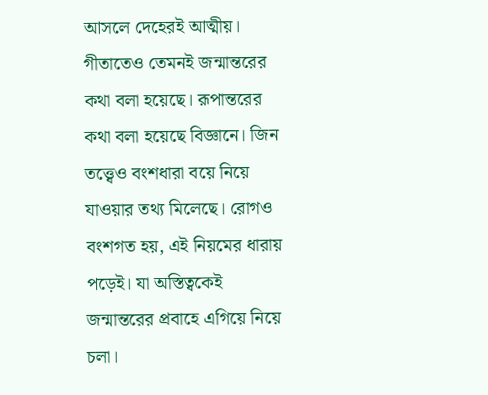আসলে দেহেরই আত্মীয়। গীতাতেও তেমনই জন্মান্তরের কথা বলা হয়েছে। রূপান্তরের কথা বলা হয়েছে বিজ্ঞানে। জিন তত্ত্বেও বংশধারা বয়ে নিয়ে যাওয়ার তথ্য মিলেছে। রোগও বংশগত হয়, এই নিয়মের ধারায় পড়েই। যা অস্তিত্বকেই জন্মান্তরের প্রবাহে এগিয়ে নিয়ে চলা।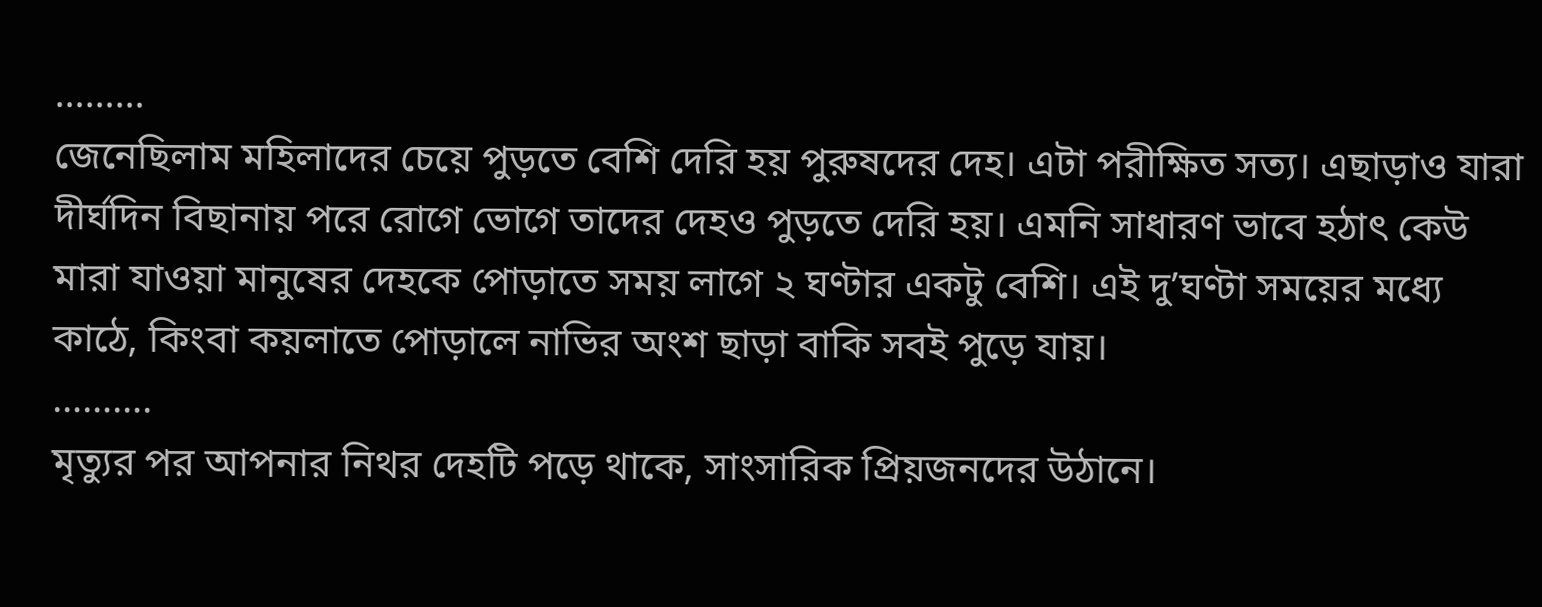………
জেনেছিলাম মহিলাদের চেয়ে পুড়তে বেশি দেরি হয় পুরুষদের দেহ। এটা পরীক্ষিত সত্য। এছাড়াও যারা দীর্ঘদিন বিছানায় পরে রোগে ভোগে তাদের দেহও পুড়তে দেরি হয়। এমনি সাধারণ ভাবে হঠাৎ কেউ মারা যাওয়া মানুষের দেহকে পোড়াতে সময় লাগে ২ ঘণ্টার একটু বেশি। এই দু’ঘণ্টা সময়ের মধ্যে কাঠে, কিংবা কয়লাতে পোড়ালে নাভির অংশ ছাড়া বাকি সবই পুড়ে যায়।
……….
মৃত্যুর পর আপনার নিথর দেহটি পড়ে থাকে, সাংসারিক প্রিয়জনদের উঠানে।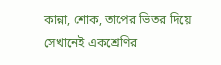কান্না, শোক, তাপের ভিতর দিয়ে সেখানেই একশ্রেণির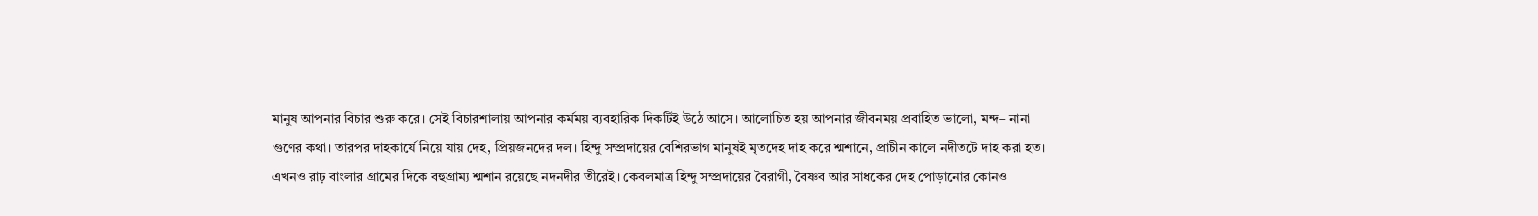মানুষ আপনার বিচার শুরু করে। সেই বিচারশালায় আপনার কর্মময় ব্যবহারিক দিকটিই উঠে আসে। আলোচিত হয় আপনার জীবনময় প্রবাহিত ভালো, মন্দ– নানা গুণের কথা। তারপর দাহকার্যে নিয়ে যায় দেহ, প্রিয়জনদের দল। হিন্দু সম্প্রদায়ের বেশিরভাগ মানুষই মৃতদেহ দাহ করে শ্মশানে, প্রাচীন কালে নদীতটে দাহ করা হত। এখনও রাঢ় বাংলার গ্রামের দিকে বহুগ্রাম্য শ্মশান রয়েছে নদনদীর তীরেই। কেবলমাত্র হিন্দু সম্প্রদায়ের বৈরাগী, বৈষ্ণব আর সাধকের দেহ পোড়ানোর কোনও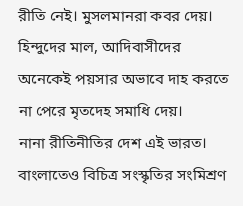রীতি নেই। মুসলমানরা কবর দেয়। হিন্দুদের মাল, আদিবাসীদের অনেকেই পয়সার অভাবে দাহ করতে না পেরে মৃতদেহ সমাধি দেয়।
নানা রীতিনীতির দেশ এই ভারত। বাংলাতেও বিচিত্র সংস্কৃতির সংমিশ্রণ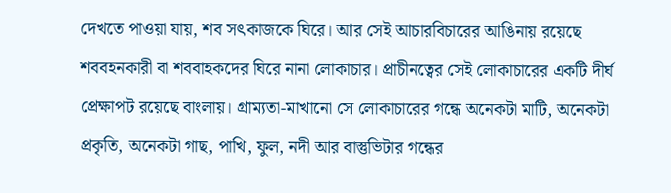দেখতে পাওয়া যায়, শব সৎকাজকে ঘিরে। আর সেই আচারবিচারের আঙিনায় রয়েছে শববহনকারী বা শববাহকদের ঘিরে নানা লোকাচার। প্রাচীনত্বের সেই লোকাচারের একটি দীর্ঘ প্রেক্ষাপট রয়েছে বাংলায়। গ্রাম্যতা-মাখানো সে লোকাচারের গন্ধে অনেকটা মাটি, অনেকটা প্রকৃতি, অনেকটা গাছ, পাখি, ফুল, নদী আর বাস্তুভিটার গন্ধের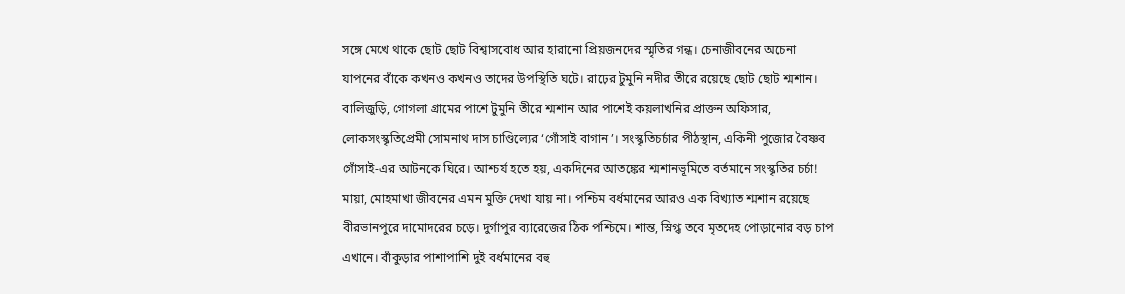সঙ্গে মেখে থাকে ছোট ছোট বিশ্বাসবোধ আর হারানো প্রিয়জনদের স্মৃতির গন্ধ। চেনাজীবনের অচেনা যাপনের বাঁকে কখনও কখনও তাদের উপস্থিতি ঘটে। রাঢ়ের টুমুনি নদীর তীরে রয়েছে ছোট ছোট শ্মশান। বালিজুড়ি, গোগলা গ্রামের পাশে টুমুনি তীরে শ্মশান আর পাশেই কয়লাখনির প্রাক্তন অফিসার, লোকসংস্কৃতিপ্রেমী সোমনাথ দাস চাণ্ডিল্যের ‘গোঁসাই বাগান’। সংস্কৃতিচর্চার পীঠস্থান, একিনী পুজোর বৈষ্ণব গোঁসাই-এর আটনকে ঘিরে। আশ্চর্য হতে হয়, একদিনের আতঙ্কের শ্মশানভূমিতে বর্তমানে সংস্কৃতির চর্চা! মায়া, মোহমাখা জীবনের এমন মুক্তি দেখা যায় না। পশ্চিম বর্ধমানের আরও এক বিখ্যাত শ্মশান রয়েছে বীরভানপুরে দামোদরের চড়ে। দুর্গাপুর ব্যারেজের ঠিক পশ্চিমে। শান্ত, স্নিগ্ধ তবে মৃতদেহ পোড়ানোর বড় চাপ এখানে। বাঁকুড়ার পাশাপাশি দুই বর্ধমানের বহু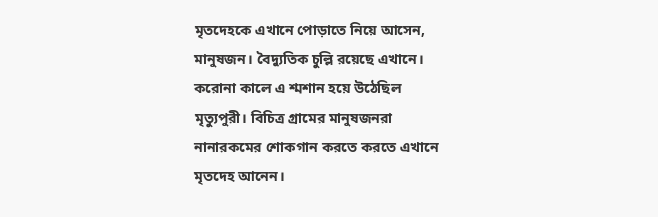মৃতদেহকে এখানে পোড়াতে নিয়ে আসেন, মানুষজন। বৈদ্যুতিক চুল্লি রয়েছে এখানে। করোনা কালে এ শ্মশান হয়ে উঠেছিল মৃত্যুপুরী। বিচিত্র গ্রামের মানুষজনরা নানারকমের শোকগান করতে করতে এখানে মৃতদেহ আনেন।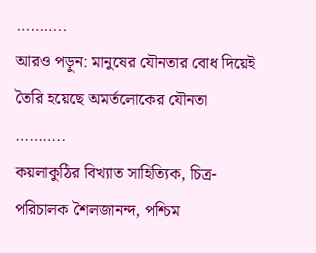………..
আরও পড়ুন: মানুষের যৌনতার বোধ দিয়েই তৈরি হয়েছে অমর্তলোকের যৌনতা
………..
কয়লাকুঠির বিখ্যাত সাহিত্যিক, চিত্র-পরিচালক শৈলজানন্দ, পশ্চিম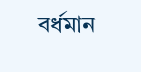বর্ধমান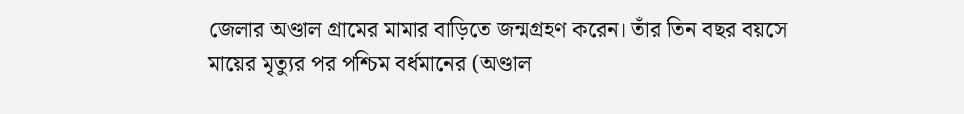জেলার অণ্ডাল গ্রামের মামার বাড়িতে জন্মগ্রহণ করেন। তাঁর তিন বছর বয়সে মায়ের মৃত্যুর পর পশ্চিম বর্ধমানের (অণ্ডাল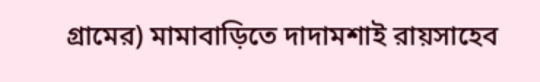গ্রামের) মামাবাড়িতে দাদামশাই রায়সাহেব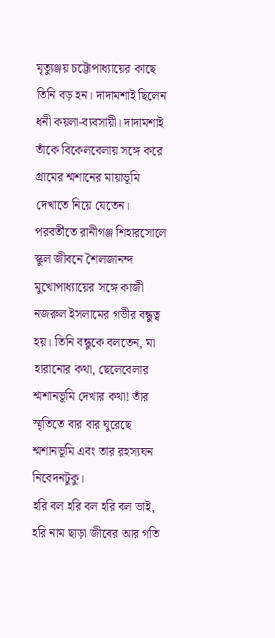মৃত্যুঞ্জয় চট্টোপাধ্যায়ের কাছে তিনি বড় হন। দাদামশাই ছিলেন ধনী কয়লা-ব্যবসায়ী। দাদামশাই তাঁকে বিকেলবেলায় সঙ্গে করে গ্রামের শ্মশানের মায়াভূমি দেখাতে নিয়ে যেতেন। পরবর্তীতে রানীগঞ্জ শিহারসোলে স্কুল জীবনে শৈলজানন্দ মুখোপাধ্যায়ের সঙ্গে কাজী নজরুল ইসলামের গভীর বন্ধুত্ব হয়। তিনি বন্ধুকে বলতেন, মা হারানোর কথা, ছেলেবেলার শ্মশানভূমি দেখার কথা! তাঁর স্মৃতিতে বার বার ঘুরেছে শ্মশানভূমি এবং তার রহস্যঘন নিবেদনটুকু।
হরি বল হরি বল হরি বল ভাই,
হরি নাম ছাড়া জীবের আর গতি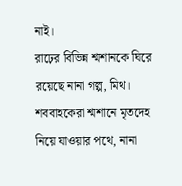নাই।
রাঢ়ের বিভিন্ন শ্মশানকে ঘিরে রয়েছে নানা গল্প, মিথ। শববাহকেরা শ্মশানে মৃতদেহ নিয়ে যাওয়ার পথে, নানা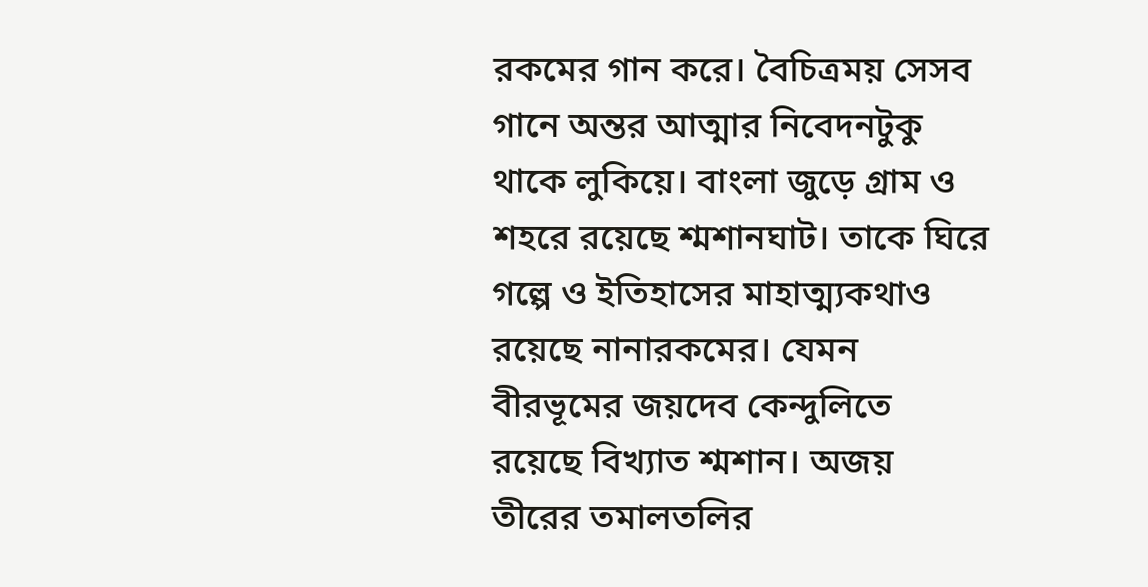রকমের গান করে। বৈচিত্রময় সেসব গানে অন্তর আত্মার নিবেদনটুকু থাকে লুকিয়ে। বাংলা জুড়ে গ্রাম ও শহরে রয়েছে শ্মশানঘাট। তাকে ঘিরে গল্পে ও ইতিহাসের মাহাত্ম্যকথাও রয়েছে নানারকমের। যেমন বীরভূমের জয়দেব কেন্দুলিতে রয়েছে বিখ্যাত শ্মশান। অজয় তীরের তমালতলির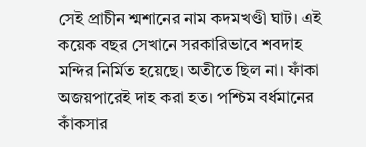সেই প্রাচীন শ্মশানের নাম কদমখণ্ডী ঘাট। এই কয়েক বছর সেখানে সরকারিভাবে শবদাহ মন্দির নির্মিত হয়েছে। অতীতে ছিল না। ফাঁকা অজয়পারেই দাহ করা হত। পশ্চিম বর্ধমানের কাঁকসার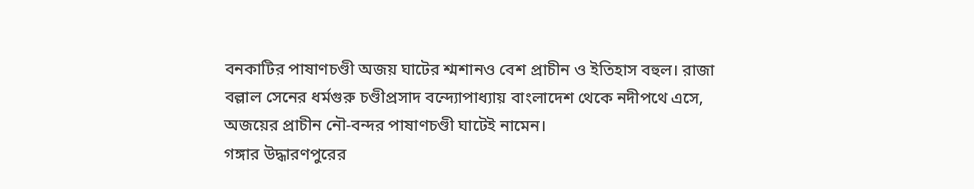বনকাটির পাষাণচণ্ডী অজয় ঘাটের শ্মশানও বেশ প্রাচীন ও ইতিহাস বহুল। রাজা বল্লাল সেনের ধর্মগুরু চণ্ডীপ্রসাদ বন্দ্যোপাধ্যায় বাংলাদেশ থেকে নদীপথে এসে, অজয়ের প্রাচীন নৌ-বন্দর পাষাণচণ্ডী ঘাটেই নামেন।
গঙ্গার উদ্ধারণপুরের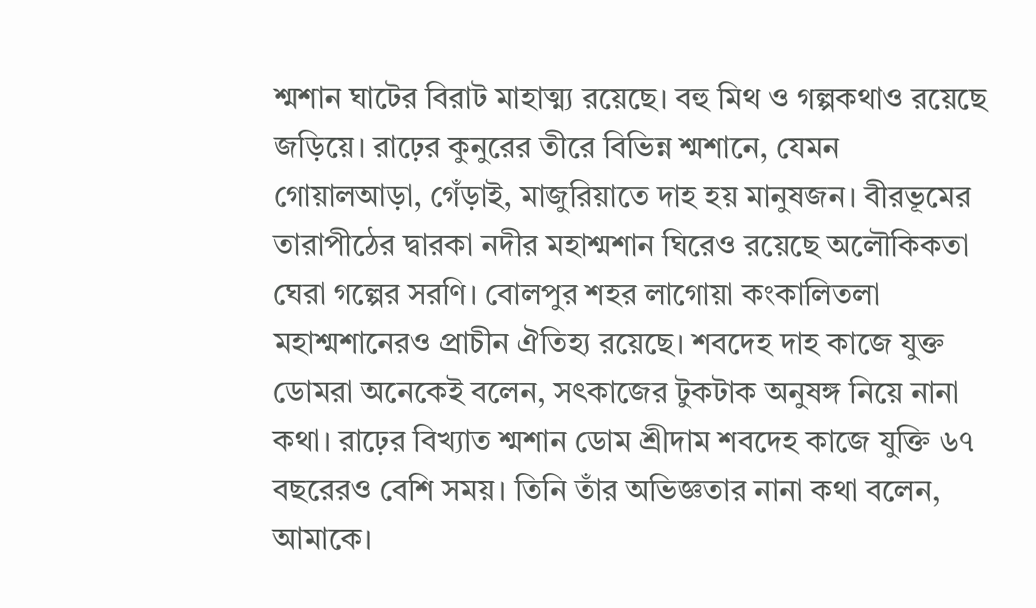শ্মশান ঘাটের বিরাট মাহাত্ম্য রয়েছে। বহু মিথ ও গল্পকথাও রয়েছে জড়িয়ে। রাঢ়ের কুনুরের তীরে বিভিন্ন শ্মশানে, যেমন গোয়ালআড়া, গেঁড়াই, মাজুরিয়াতে দাহ হয় মানুষজন। বীরভূমের তারাপীঠের দ্বারকা নদীর মহাশ্মশান ঘিরেও রয়েছে অলৌকিকতা ঘেরা গল্পের সরণি। বোলপুর শহর লাগোয়া কংকালিতলা মহাশ্মশানেরও প্রাচীন ঐতিহ্য রয়েছে। শবদেহ দাহ কাজে যুক্ত ডোমরা অনেকেই বলেন, সৎকাজের টুকটাক অনুষঙ্গ নিয়ে নানা কথা। রাঢ়ের বিখ্যাত শ্মশান ডোম শ্রীদাম শবদেহ কাজে যুক্তি ৬৭ বছরেরও বেশি সময়। তিনি তাঁর অভিজ্ঞতার নানা কথা বলেন, আমাকে।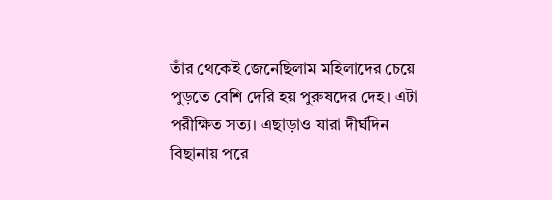তাঁর থেকেই জেনেছিলাম মহিলাদের চেয়ে পুড়তে বেশি দেরি হয় পুরুষদের দেহ। এটা পরীক্ষিত সত্য। এছাড়াও যারা দীর্ঘদিন বিছানায় পরে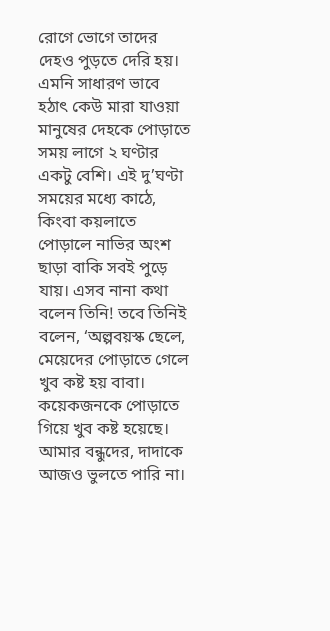রোগে ভোগে তাদের দেহও পুড়তে দেরি হয়। এমনি সাধারণ ভাবে হঠাৎ কেউ মারা যাওয়া মানুষের দেহকে পোড়াতে সময় লাগে ২ ঘণ্টার একটু বেশি। এই দু’ঘণ্টা সময়ের মধ্যে কাঠে, কিংবা কয়লাতে পোড়ালে নাভির অংশ ছাড়া বাকি সবই পুড়ে যায়। এসব নানা কথা বলেন তিনি! তবে তিনিই বলেন, ‘অল্পবয়স্ক ছেলে, মেয়েদের পোড়াতে গেলে খুব কষ্ট হয় বাবা। কয়েকজনকে পোড়াতে গিয়ে খুব কষ্ট হয়েছে। আমার বন্ধুদের, দাদাকে আজও ভুলতে পারি না।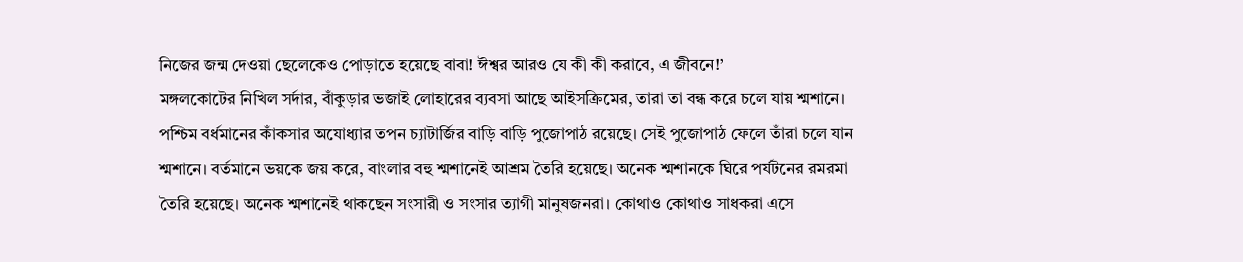নিজের জন্ম দেওয়া ছেলেকেও পোড়াতে হয়েছে বাবা! ঈশ্বর আরও যে কী কী করাবে, এ জীবনে!’
মঙ্গলকোটের নিখিল সর্দার, বাঁকুড়ার ভজাই লোহারের ব্যবসা আছে আইসক্রিমের, তারা তা বন্ধ করে চলে যায় শ্মশানে। পশ্চিম বর্ধমানের কাঁকসার অযোধ্যার তপন চ্যাটার্জির বাড়ি বাড়ি পুজোপাঠ রয়েছে। সেই পুজোপাঠ ফেলে তাঁরা চলে যান শ্মশানে। বর্তমানে ভয়কে জয় করে, বাংলার বহু শ্মশানেই আশ্রম তৈরি হয়েছে। অনেক শ্মশানকে ঘিরে পর্যটনের রমরমা তৈরি হয়েছে। অনেক শ্মশানেই থাকছেন সংসারী ও সংসার ত্যাগী মানুষজনরা। কোথাও কোথাও সাধকরা এসে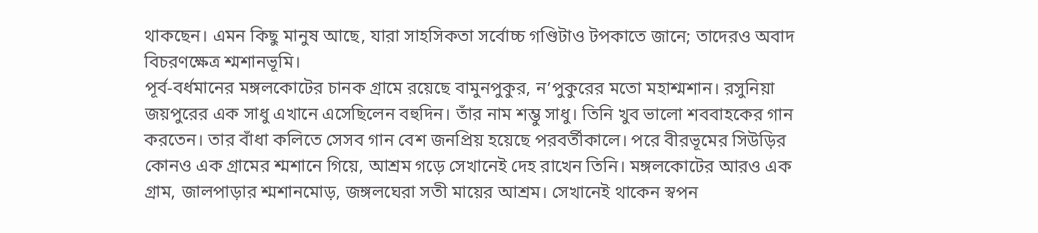থাকছেন। এমন কিছু মানুষ আছে, যারা সাহসিকতা সর্বোচ্চ গণ্ডিটাও টপকাতে জানে; তাদেরও অবাদ বিচরণক্ষেত্র শ্মশানভূমি।
পূর্ব-বর্ধমানের মঙ্গলকোটের চানক গ্রামে রয়েছে বামুনপুকুর, ন’পুকুরের মতো মহাশ্মশান। রসুনিয়া জয়পুরের এক সাধু এখানে এসেছিলেন বহুদিন। তাঁর নাম শম্ভু সাধু। তিনি খুব ভালো শববাহকের গান করতেন। তার বাঁধা কলিতে সেসব গান বেশ জনপ্রিয় হয়েছে পরবর্তীকালে। পরে বীরভূমের সিউড়ির কোনও এক গ্রামের শ্মশানে গিয়ে, আশ্রম গড়ে সেখানেই দেহ রাখেন তিনি। মঙ্গলকোটের আরও এক গ্রাম, জালপাড়ার শ্মশানমোড়, জঙ্গলঘেরা সতী মায়ের আশ্রম। সেখানেই থাকেন স্বপন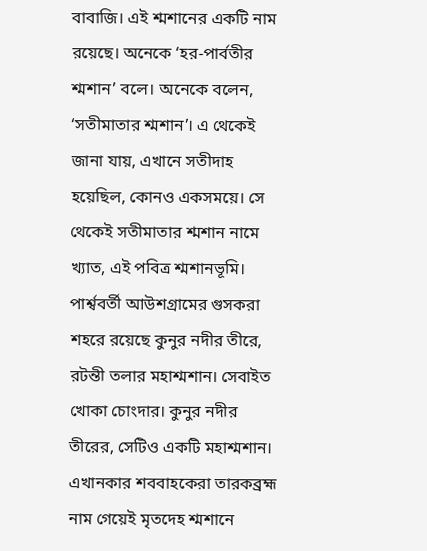বাবাজি। এই শ্মশানের একটি নাম রয়েছে। অনেকে ‘হর-পার্বতীর শ্মশান’ বলে। অনেকে বলেন, ‘সতীমাতার শ্মশান’। এ থেকেই জানা যায়, এখানে সতীদাহ হয়েছিল, কোনও একসময়ে। সে থেকেই সতীমাতার শ্মশান নামে খ্যাত, এই পবিত্র শ্মশানভূমি। পার্শ্ববর্তী আউশগ্রামের গুসকরা শহরে রয়েছে কুনুর নদীর তীরে, রটন্তী তলার মহাশ্মশান। সেবাইত খোকা চোংদার। কুনুর নদীর তীরের, সেটিও একটি মহাশ্মশান। এখানকার শববাহকেরা তারকব্রহ্ম নাম গেয়েই মৃতদেহ শ্মশানে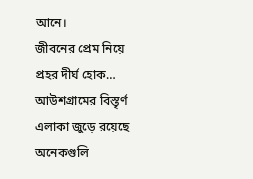আনে।
জীবনের প্রেম নিয়ে প্রহর দীর্ঘ হোক…
আউশগ্রামের বিস্তৃর্ণ এলাকা জুড়ে রয়েছে অনেকগুলি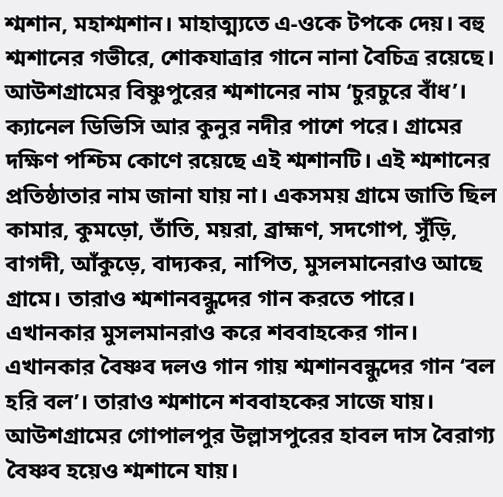শ্মশান, মহাশ্মশান। মাহাত্ম্যতে এ-ওকে টপকে দেয়। বহু শ্মশানের গভীরে, শোকযাত্রার গানে নানা বৈচিত্র রয়েছে। আউশগ্রামের বিষ্ণুপুরের শ্মশানের নাম ‘চুরচুরে বাঁধ’। ক্যানেল ডিভিসি আর কুনুর নদীর পাশে পরে। গ্রামের দক্ষিণ পশ্চিম কোণে রয়েছে এই শ্মশানটি। এই শ্মশানের প্রতিষ্ঠাতার নাম জানা যায় না। একসময় গ্রামে জাতি ছিল কামার, কুমড়ো, তাঁতি, ময়রা, ব্রাহ্মণ, সদগোপ, সুঁড়ি, বাগদী, আঁকুড়ে, বাদ্যকর, নাপিত, মুসলমানেরাও আছে গ্রামে। তারাও শ্মশানবন্ধুদের গান করতে পারে। এখানকার মুসলমানরাও করে শববাহকের গান। এখানকার বৈষ্ণব দলও গান গায় শ্মশানবন্ধুদের গান ‘বল হরি বল’। তারাও শ্মশানে শববাহকের সাজে যায়। আউশগ্রামের গোপালপুর উল্লাসপুরের হাবল দাস বৈরাগ্য বৈষ্ণব হয়েও শ্মশানে যায়।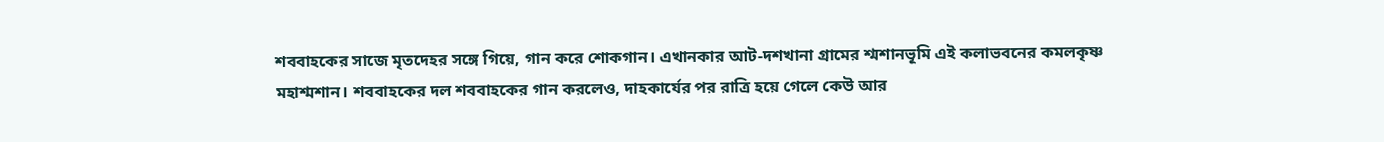শববাহকের সাজে মৃতদেহর সঙ্গে গিয়ে, গান করে শোকগান। এখানকার আট-দশখানা গ্রামের শ্মশানভূমি এই কলাভবনের কমলকৃষ্ণ মহাশ্মশান। শববাহকের দল শববাহকের গান করলেও, দাহকার্যের পর রাত্রি হয়ে গেলে কেউ আর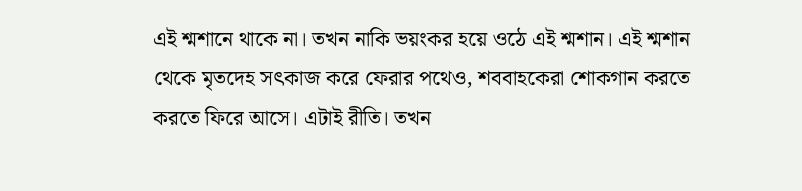এই শ্মশানে থাকে না। তখন নাকি ভয়ংকর হয়ে ওঠে এই শ্মশান। এই শ্মশান থেকে মৃতদেহ সৎকাজ করে ফেরার পথেও, শববাহকেরা শোকগান করতে করতে ফিরে আসে। এটাই রীতি। তখন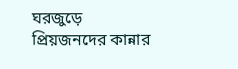ঘরজুড়ে প্রিয়জনদের কান্নার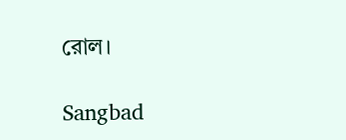রোল।

Sangbad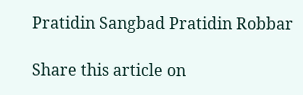Pratidin Sangbad Pratidin Robbar

Share this article on